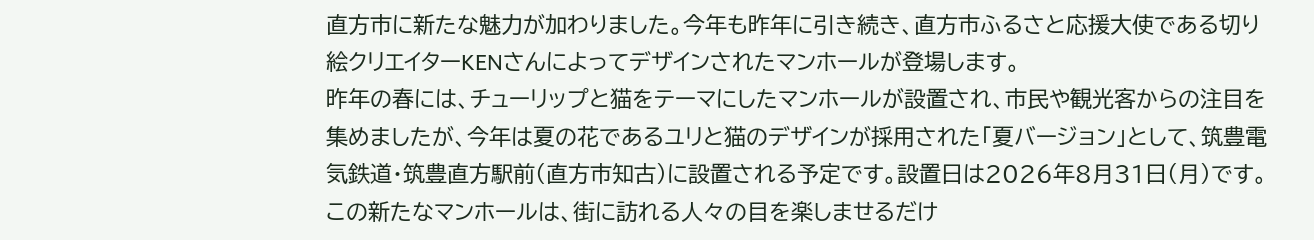直方市に新たな魅力が加わりました。今年も昨年に引き続き、直方市ふるさと応援大使である切り絵クリエイターKENさんによってデザインされたマンホールが登場します。
昨年の春には、チューリップと猫をテーマにしたマンホールが設置され、市民や観光客からの注目を集めましたが、今年は夏の花であるユリと猫のデザインが採用された「夏バージョン」として、筑豊電気鉄道・筑豊直方駅前(直方市知古)に設置される予定です。設置日は2026年8月31日(月)です。この新たなマンホールは、街に訪れる人々の目を楽しませるだけ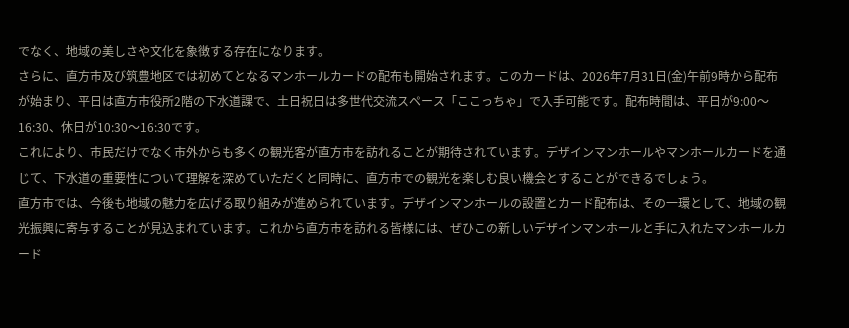でなく、地域の美しさや文化を象徴する存在になります。
さらに、直方市及び筑豊地区では初めてとなるマンホールカードの配布も開始されます。このカードは、2026年7月31日(金)午前9時から配布が始まり、平日は直方市役所2階の下水道課で、土日祝日は多世代交流スペース「ここっちゃ」で入手可能です。配布時間は、平日が9:00〜16:30、休日が10:30〜16:30です。
これにより、市民だけでなく市外からも多くの観光客が直方市を訪れることが期待されています。デザインマンホールやマンホールカードを通じて、下水道の重要性について理解を深めていただくと同時に、直方市での観光を楽しむ良い機会とすることができるでしょう。
直方市では、今後も地域の魅力を広げる取り組みが進められています。デザインマンホールの設置とカード配布は、その一環として、地域の観光振興に寄与することが見込まれています。これから直方市を訪れる皆様には、ぜひこの新しいデザインマンホールと手に入れたマンホールカード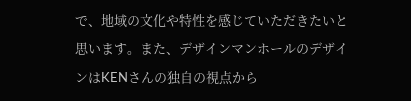で、地域の文化や特性を感じていただきたいと思います。また、デザインマンホールのデザインはKENさんの独自の視点から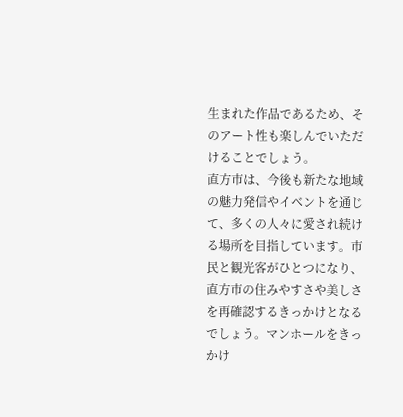生まれた作品であるため、そのアート性も楽しんでいただけることでしょう。
直方市は、今後も新たな地域の魅力発信やイベントを通じて、多くの人々に愛され続ける場所を目指しています。市民と観光客がひとつになり、直方市の住みやすさや美しさを再確認するきっかけとなるでしょう。マンホールをきっかけ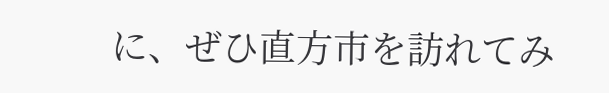に、ぜひ直方市を訪れてみ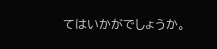てはいかがでしょうか。